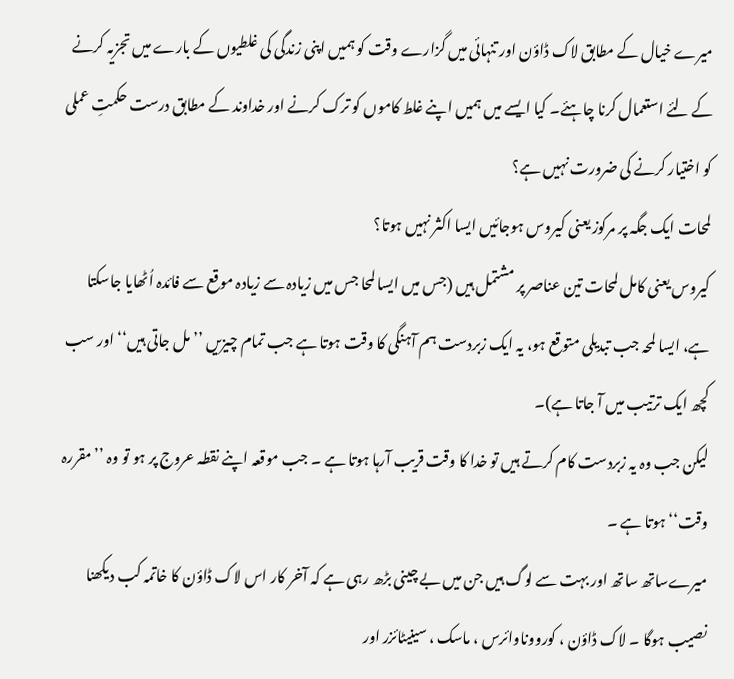میرے خیال کے مطابق لاک ڈاؤن اور تنہائی میں گزارے وقت کو ہمیں اپنی زندگی کی غلطیوں کے بارے میں تجزیہ کرنے کے لئے استعمال کرنا چاہئے۔ کیا ایسے میں ہمیں اپنے غلط کاموں کو ترک کرنے اور خداوند کے مطابق درست حکمتِ عملی کو اختیار کرنے کی ضرورت نہیں ہے؟
لمحات ایک جگہ پر مرکوز یعنی کیروس ہوجائیں ایسا اکثر نہیں ہوتا؟
کیروس یعنی کامل لمحات تین عناصر پر مشتمل ہیں (جس میں ایسا لمحا جس میں زیادہ سے زیادہ موقع سے فائدہ اُٹھایا جاسکتا ہے، ایسا لمحہ جب تبدیلی متوقع ہو، یہ ایک زبردست ہم آہنگی کا وقت ہوتا ہے جب تمام چیزیں ’’مل جاتی ہیں‘‘ اور سب کچھ ایک ترتیب میں آ جاتا ہے)۔
لیکن جب وہ یہ زبردست کام کرتے ہیں تو خدا کا وقت قریب آرہا ہوتا ہے ۔ جب موقعہ اپنے نقطہ عروج پر ہو تو وہ ’’مقررہ وقت‘‘ہوتا ہے ۔
میرےساتھ ساتھ اور بہت سے لوگ ہیں جن میں بے چینی بڑھ رہی ہے کہ آخر کار اس لاک ڈاؤن کا خاتمہ کب دیکھنا نصیب ہوگا ۔ لاک ڈاؤن ، کورووناوائرس ، ماسک ، سینیٹائزر اور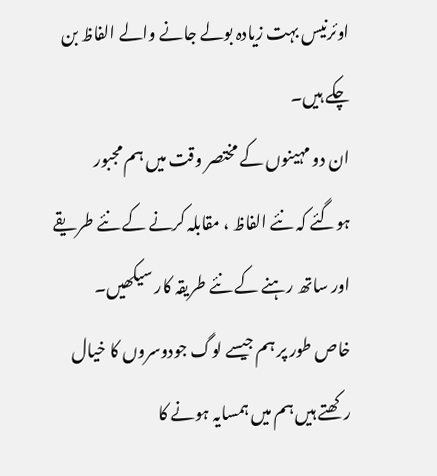اوئرنیس بہت زیادہ بولے جانے والے الفاظ بن چکے ہیں۔
ان دو مہینوں کے مختصر وقت میں ہم مجبور ہوگئے کہ نئے الفاظ ، مقابلہ کرنے کے نئے طریقے اور ساتھ رہنے کے نئے طریقہ کار سیکھیں۔
خاص طور پر ہم جیسے لوگ جودوسروں کا خیال رکھتے ہیں ہم میں ہمسایہ ہونے کا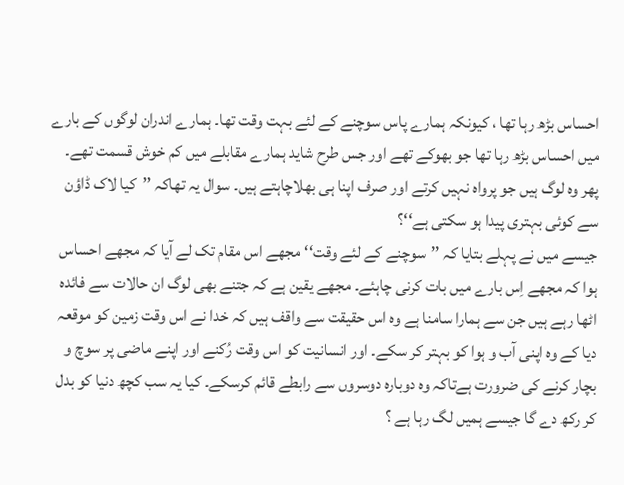احساس بڑھ رہا تھا ، کیونکہ ہمارے پاس سوچنے کے لئے بہت وقت تھا۔ ہمارے اندران لوگوں کے بارے میں احساس بڑھ رہا تھا جو بھوکے تھے اور جس طرح شاید ہمارے مقابلے میں کم خوش قسمت تھے۔ پھر وہ لوگ ہیں جو پرواہ نہیں کرتے اور صرف اپنا ہی بھلاچاہتے ہیں۔ سوال یہ تھاکہ ’’کیا لاک ڈاؤن سے کوئی بہتری پیدا ہو سکتی ہے‘‘؟
جیسے میں نے پہلے بتایا کہ ’’سوچنے کے لئے وقت‘‘ مجھے اس مقام تک لے آیا کہ مجھے احساس ہوا کہ مجھے اِس بارے میں بات کرنی چاہئے۔ مجھے یقین ہے کہ جتنے بھی لوگ ان حالات سے فائدہ اٹھا رہے ہیں جن سے ہمارا سامنا ہے وہ اس حقیقت سے واقف ہیں کہ خدا نے اس وقت زمین کو موقعہ دیا کے وہ اپنی آب و ہوا کو بہتر کر سکے۔ اور انسانیت کو اس وقت رُکنے اور اپنے ماضی پر سوچ و بچار کرنے کی ضرورت ہےتاکہ وہ دوبارہ دوسروں سے رابطے قائم کرسکے۔ کیا یہ سب کچھ دنیا کو بدل کر رکھ دے گا جیسے ہمیں لگ رہا ہے ؟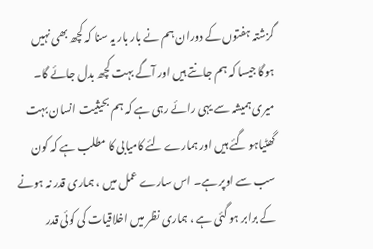گزشتہ ہفتوں کے دوران ہم نے بار بار یہ سنا کہ کچھ بھی نہیں ہوگا جیسا کہ ہم جانتے ہیں اور آگے بہت کچھ بدل جائے گا۔ میری ہمیشہ سے یہی رائے رہی ہے کہ ہم بحیثیت انسان بہت گھٹیاہو گئے ہیں اور ہمارے لئے کامیابی کا مطلب ہے کہ کون سب سے اوپر ہے۔ اس سارے عمل میں ، ہماری قدر نہ ہونے کے برابر ہو گئی ہے ، ہماری نظر میں اخلاقیات کی کوئی قدر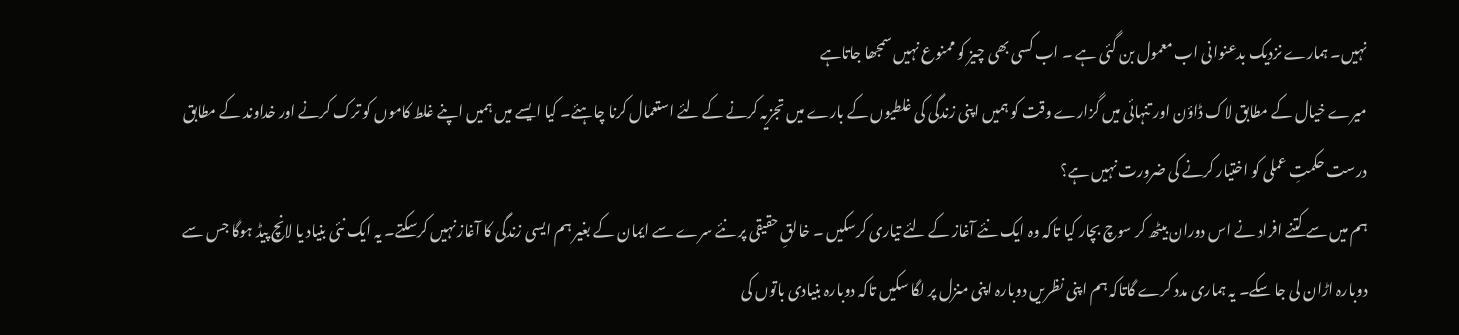نہیں۔ ہمارے نزدیک بدعنوانی اب معمول بن گئی ہے ۔ اب کسی بھی چیز کو ممنوع نہیں سمجھا جاتاہے
میرے خیال کے مطابق لاک ڈاؤن اور تنہائی میں گزارے وقت کو ہمیں اپنی زندگی کی غلطیوں کے بارے میں تجزیہ کرنے کے لئے استعمال کرنا چاہئے۔ کیا ایسے میں ہمیں اپنے غلط کاموں کو ترک کرنے اور خداوند کے مطابق درست حکمتِ عملی کو اختیار کرنے کی ضرورت نہیں ہے؟
ہم میں سے کتنے افراد نے اس دوران بیٹھ کر سوچ بچار کیا تاکہ وہ ایک نئے آغاز کے لئے تیاری کرسکیں ۔ خالقِ حقیقی پر نئے سرے سے ایمان کے بغیر ہم ایسی زندگی کا آغاز نہیں کرسکتے۔ یہ ایک نئی بنیاد یا لانچ پیڈ ہوگا جس سے دوبارہ اڑان لی جا سکے۔ یہ ہماری مدد کرے گاتاکہ ہم اپنی نظریں دوبارہ اپنی منزل پر لگا سکیں تاکہ دوبارہ بنیادی باتوں کی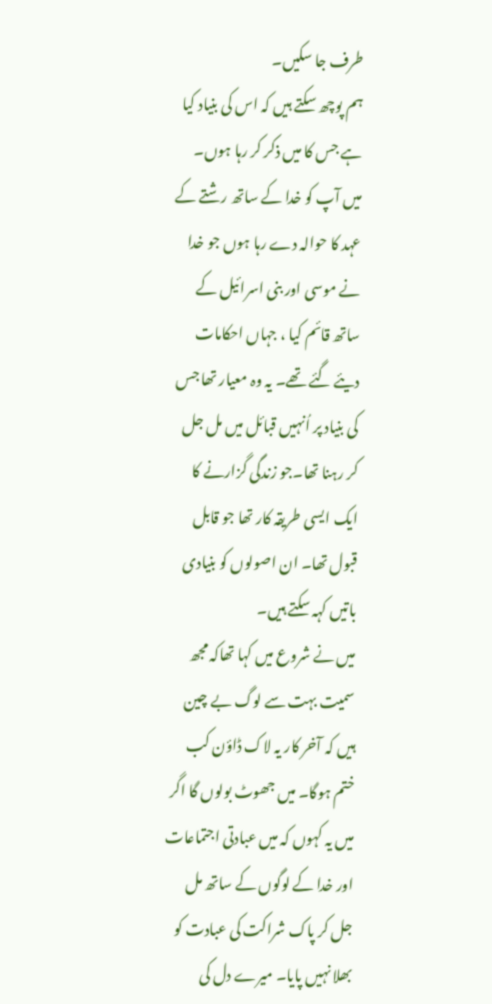طرف جا سکیں۔
ہم پوچھ سکتے ہیں کہ اس کی بنیاد کیا ہے جس کا میں ذکر کر رہا ہوں۔ میں آپ کو خدا کے ساتھ رشتے کے عہد کا حوالہ دے رہا ہوں جو خدا نے موسی اور بنی اسرائیل کے ساتھ قائم کیا ، جہاں احکامات دیئے گئے تھے۔ یہ وہ معیار تھا جس کی بنیاد پر اُنہیں قبائل میں مل جل کر رہنا تھا۔جو زندگی گزارنے کا ایک ایسی طریقہ کار تھا جو قابل قبول تھا۔ ان اصولوں کو بنیادی باتیں کہہ سکتے ہیں۔
میں نے شروع میں کہا تھاکہ مجھ سمیت بہت سے لوگ بے چین ہیں کہ آخر کار یہ لاک ڈاؤن کب ختم ہوگا۔ میں جھوٹ بولوں گا اگر میں یہ کہوں کہ میں عبادتی اجتماعات اور خدا کے لوگوں کے ساتھ مل جل کر پاک شراکت کی عبادت کو بھلا نہیں پایا۔ میرے دل کی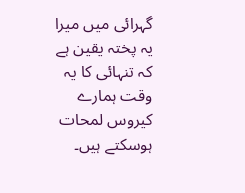گہرائی میں میرا یہ پختہ یقین ہے کہ تنہائی کا یہ وقت ہمارے کیروس لمحات ہوسکتے ہیں۔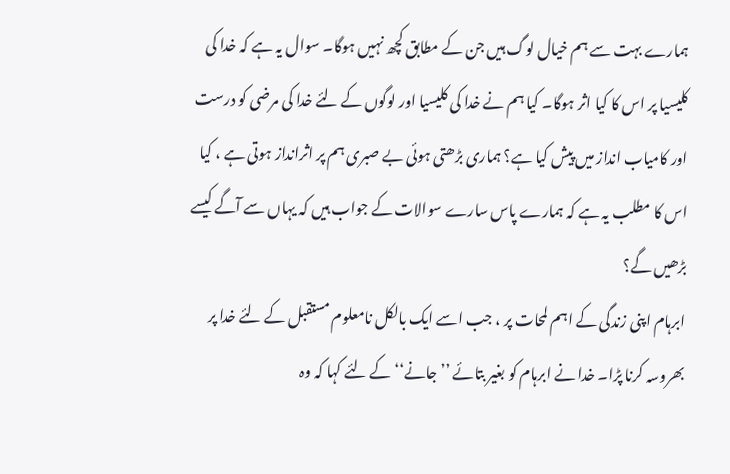ہمارے بہت سے ہم خیال لوگ ہیں جن کے مطابق کچھ نہیں ہوگا۔ سوال یہ ہے کہ خدا کی کلیسیا پر اس کا کیا اثر ہوگا۔ کیا ہم نے خدا کی کلیسیا اور لوگوں کے لئے خدا کی مرضی کو درست اور کامیاب انداز میں پیش کیا ہے؟ ہماری بڑھتی ہوئی بے صبری ہم پر اثرانداز ہوتی ہے ، کیا اس کا مطلب یہ ہے کہ ہمارے پاس سارے سوالات کے جواب ہیں کہ یہاں سے آگے کیسے بڑھیں گے؟
ابرہام اپنی زندگی کے اہم لمحات پر ، جب اسے ایک بالکل نامعلوم مستقبل کے لئے خدا پر بھروسہ کرنا پڑا۔ خدا نے ابرہام کو بغیر بتائے ’’جانے‘‘ کے لئے کہا کہ وہ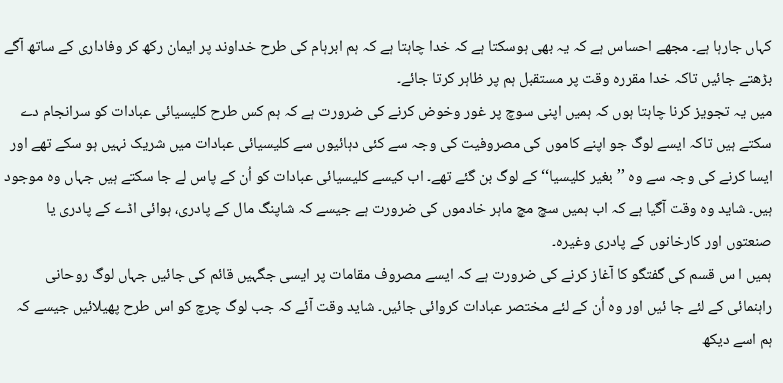کہاں جارہا ہے۔ مجھے احساس ہے کہ یہ بھی ہوسکتا ہے کہ خدا چاہتا ہے کہ ہم ابرہام کی طرح خداوند پر ایمان رکھ کر وفاداری کے ساتھ آگے بڑھتے جائیں تاکہ خدا مقررہ وقت پر مستقبل ہم پر ظاہر کرتا جائے۔
میں یہ تجویز کرنا چاہتا ہوں کہ ہمیں اپنی سوچ پر غور وخوض کرنے کی ضرورت ہے کہ ہم کس طرح کلیسیائی عبادات کو سرانجام دے سکتے ہیں تاکہ ایسے لوگ جو اپنے کاموں کی مصروفیت کی وجہ سے کئی دہائیوں سے کلیسیائی عبادات میں شریک نہیں ہو سکے تھے اور ایسا کرنے کی وجہ سے وہ ’’بغیر کلیسیا‘‘ کے لوگ بن گئے تھے۔ اب کیسے کلیسیائی عبادات کو اُن کے پاس لے جا سکتے ہیں جہاں وہ موجود ہیں۔ شاید وہ وقت آگیا ہے کہ اب ہمیں سچ مچ ماہر خادموں کی ضرورت ہے جیسے کہ شاپنگ مال کے پادری، ہوائی اڈے کے پادری یا صنعتوں اور کارخانوں کے پادری وغیرہ۔
ہمیں ا س قسم کی گفتگو کا آغاز کرنے کی ضرورت ہے کہ ایسے مصروف مقامات پر ایسی جگہیں قائم کی جائیں جہاں لوگ روحانی راہنمائی کے لئے جا ئیں اور وہ اُن کے لئے مختصر عبادات کروائی جائیں۔ شاید وقت آئے کہ جب لوگ چرچ کو اس طرح پھیلائیں جیسے کہ ہم اسے دیکھ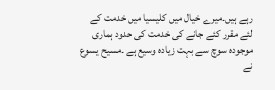رہے ہیں۔میرے خیال میں کلیسیا میں خدمت کے لئے مقرر کئے جانے کی خدمت کی حدود ہماری موجودہ سوچ سے بہت زیادہ وسیع ہے ۔مسیح یسوع نے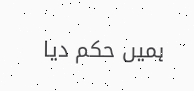ہمیں حکم دیا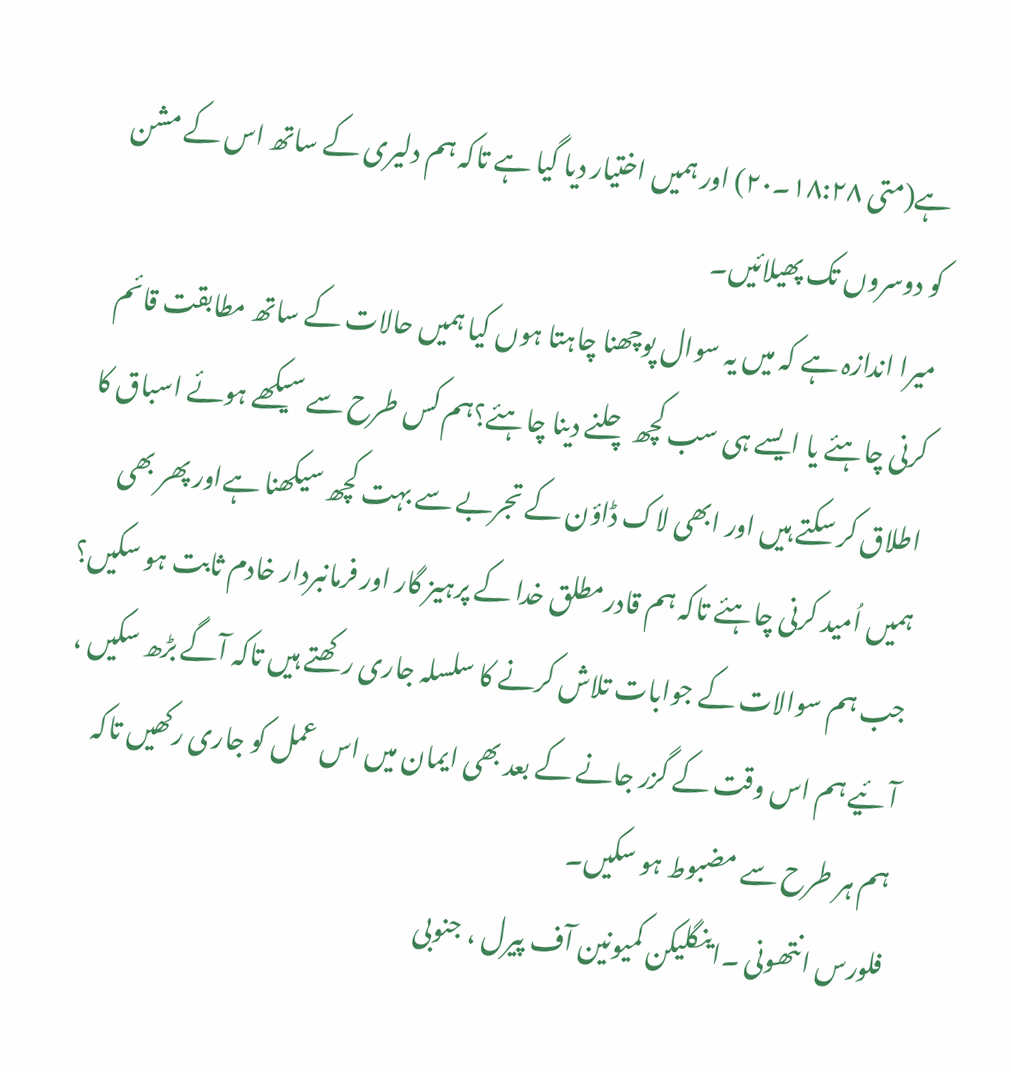ہے(متی ۱۸:۲۸۔۲۰) اور ہمیں اختیار دیا گیا ہے تاکہ ہم دلیری کے ساتھ اس کے مشن کو دوسروں تک پھیلائیں۔
میرا اندازہ ہے کہ میں یہ سوال پوچھنا چاہتا ہوں کیا ہمیں حالات کے ساتھ مطابقت قائم کرنی چاہئے یا ایسے ہی سب کچھ چلنے دینا چاہئے؟ہم کس طرح سے سیکھے ہوئے اسباق کا اطلاق کر سکتے ہیں اور ابھی لاک ڈاؤن کے تجربے سے بہت کچھ سیکھنا ہےاور پھر بھی ہمیں اُمید کرنی چاہئے تاکہ ہم قادرمطلق خدا کے پرہیز گار اور فرمانبردار خادم ثابت ہو سکیں؟
جب ہم سوالات کے جوابات تلاش کرنے کا سلسلہ جاری رکھتے ہیں تاکہ آگے بڑھ سکیں ، آئیے ہم اس وقت کے گزر جانے کے بعد بھی ایمان میں اس عمل کو جاری رکھیں تاکہ ہم ہر طرح سے مضبوط ہو سکیں۔
فلورس انتھونی ۔اینگلیکن کمیونین آف پیرل ، جنوبی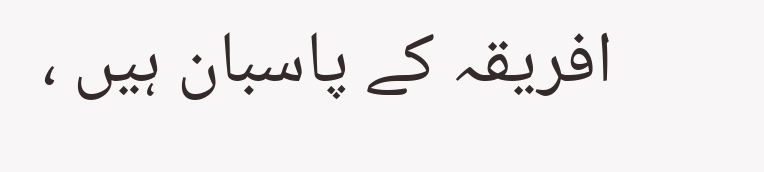افریقہ کے پاسبان ہیں ،